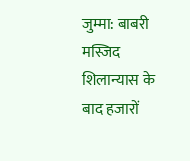जुम्मा: बाबरी मस्जिद शिलान्यास के बाद हजारों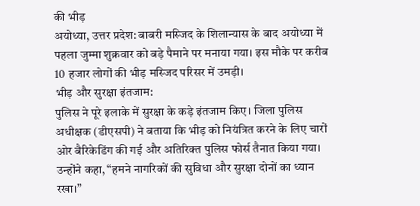की भीड़
अयोध्या, उत्तर प्रदेश: बाबरी मस्जिद के शिलान्यास के बाद अयोध्या में पहला जुम्मा शुक्रवार को बड़े पैमाने पर मनाया गया। इस मौके पर करीब 10 हजार लोगों की भीड़ मस्जिद परिसर में उमड़ी।
भीड़ और सुरक्षा इंतजाम:
पुलिस ने पूरे इलाके में सुरक्षा के कड़े इंतजाम किए। जिला पुलिस अधीक्षक (डीएसपी) ने बताया कि भीड़ को नियंत्रित करने के लिए चारों ओर बैरिकेडिंग की गई और अतिरिक्त पुलिस फोर्स तैनात किया गया। उन्होंने कहा, “हमने नागरिकों की सुविधा और सुरक्षा दोनों का ध्यान रखा।”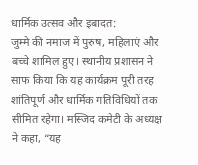धार्मिक उत्सव और इबादत:
जुम्मे की नमाज में पुरुष, महिलाएं और बच्चे शामिल हुए। स्थानीय प्रशासन ने साफ किया कि यह कार्यक्रम पूरी तरह शांतिपूर्ण और धार्मिक गतिविधियों तक सीमित रहेगा। मस्जिद कमेटी के अध्यक्ष ने कहा, “यह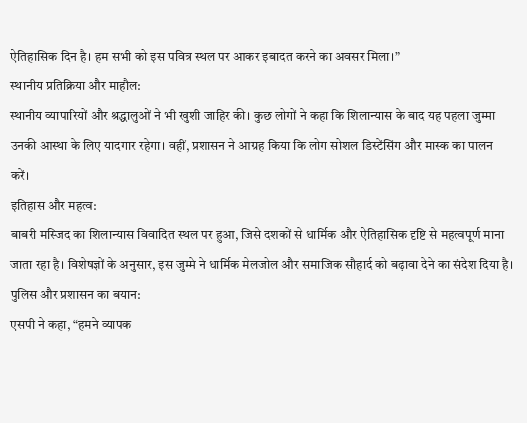ऐतिहासिक दिन है। हम सभी को इस पवित्र स्थल पर आकर इबादत करने का अवसर मिला।”
स्थानीय प्रतिक्रिया और माहौल:
स्थानीय व्यापारियों और श्रद्धालुओं ने भी खुशी जाहिर की। कुछ लोगों ने कहा कि शिलान्यास के बाद यह पहला जुम्मा उनकी आस्था के लिए यादगार रहेगा। वहीं, प्रशासन ने आग्रह किया कि लोग सोशल डिस्टेंसिंग और मास्क का पालन करें।
इतिहास और महत्व:
बाबरी मस्जिद का शिलान्यास विवादित स्थल पर हुआ, जिसे दशकों से धार्मिक और ऐतिहासिक दृष्टि से महत्वपूर्ण माना जाता रहा है। विशेषज्ञों के अनुसार, इस जुम्मे ने धार्मिक मेलजोल और समाजिक सौहार्द को बढ़ावा देने का संदेश दिया है।
पुलिस और प्रशासन का बयान:
एसपी ने कहा, “हमने व्यापक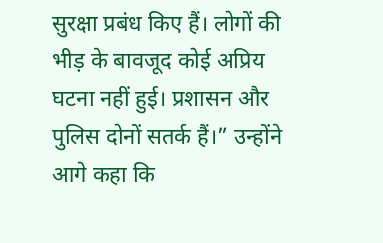सुरक्षा प्रबंध किए हैं। लोगों की भीड़ के बावजूद कोई अप्रिय घटना नहीं हुई। प्रशासन और पुलिस दोनों सतर्क हैं।” उन्होंने आगे कहा कि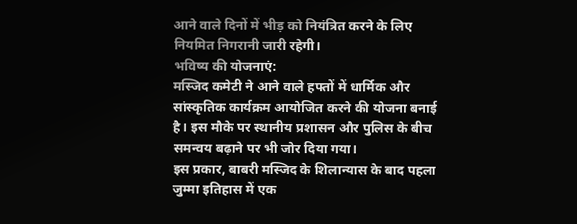आने वाले दिनों में भीड़ को नियंत्रित करने के लिए नियमित निगरानी जारी रहेगी।
भविष्य की योजनाएं:
मस्जिद कमेटी ने आने वाले हफ्तों में धार्मिक और सांस्कृतिक कार्यक्रम आयोजित करने की योजना बनाई है। इस मौके पर स्थानीय प्रशासन और पुलिस के बीच समन्वय बढ़ाने पर भी जोर दिया गया।
इस प्रकार, बाबरी मस्जिद के शिलान्यास के बाद पहला जुम्मा इतिहास में एक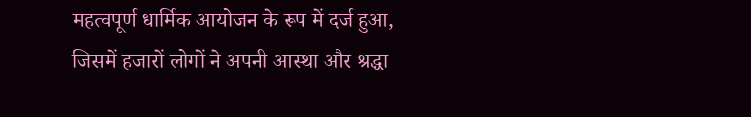महत्वपूर्ण धार्मिक आयोजन के रूप में दर्ज हुआ, जिसमें हजारों लोगों ने अपनी आस्था और श्रद्धा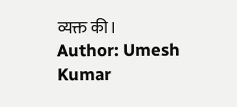व्यक्त की।
Author: Umesh Kumar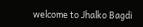welcome to Jhalko Bagdi